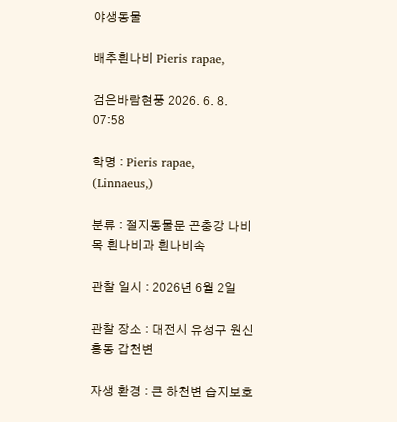야생동물

배추흰나비 Pieris rapae,

검은바람현풍 2026. 6. 8. 07:58

학명 : Pieris rapae, (Linnaeus,)

분류 : 절지동물문 곤충강 나비목 흰나비과 흰나비속

관찰 일시 : 2026년 6월 2일

관찰 장소 : 대전시 유성구 원신흥동 갑천변

자생 환경 : 큰 하천변 습지보호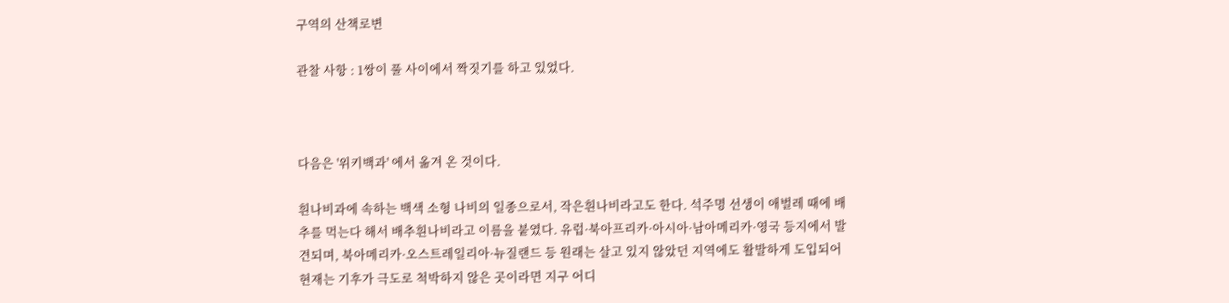구역의 산책로변

관찰 사항 : 1쌍이 풀 사이에서 짝짓기를 하고 있었다.



다음은 '위키백과' 에서 옮겨 온 것이다.

흰나비과에 속하는 백색 소형 나비의 일종으로서, 작은흰나비라고도 한다. 석주명 선생이 애벌레 때에 배추를 먹는다 해서 배추흰나비라고 이름을 붙였다. 유럽·북아프리카·아시아·남아메리카·영국 등지에서 발견되며, 북아메리카·오스트레일리아·뉴질랜드 등 원래는 살고 있지 않았던 지역에도 활발하게 도입되어 현재는 기후가 극도로 척박하지 않은 곳이라면 지구 어디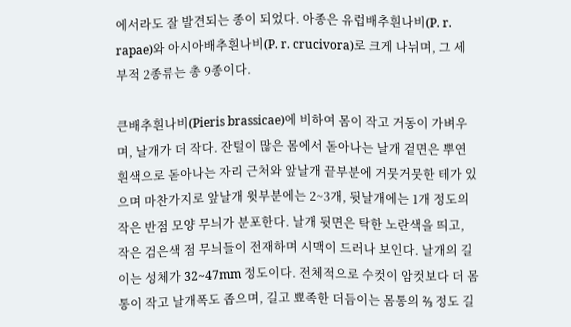에서라도 잘 발견되는 종이 되었다. 아종은 유럽배추흰나비(P. r. rapae)와 아시아배추흰나비(P. r. crucivora)로 크게 나뉘며, 그 세부적 2종류는 총 9종이다.

큰배추흰나비(Pieris brassicae)에 비하여 몸이 작고 거동이 가벼우며, 날개가 더 작다. 잔털이 많은 몸에서 돋아나는 날개 겉면은 뿌연 흰색으로 돋아나는 자리 근처와 앞날개 끝부분에 거뭇거뭇한 테가 있으며 마찬가지로 앞날개 윗부분에는 2~3개, 뒷날개에는 1개 정도의 작은 반점 모양 무늬가 분포한다. 날개 뒷면은 탁한 노란색을 띄고, 작은 검은색 점 무늬들이 전재하며 시맥이 드러나 보인다. 날개의 길이는 성체가 32~47mm 정도이다. 전체적으로 수컷이 암컷보다 더 몸통이 작고 날개폭도 좁으며, 길고 뾰족한 더듬이는 몸통의 ⅔ 정도 길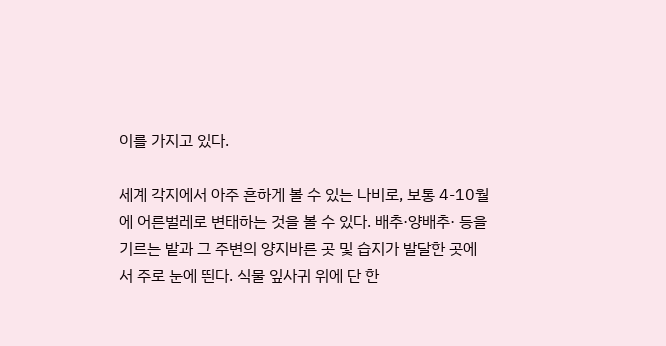이를 가지고 있다.

세계 각지에서 아주 흔하게 볼 수 있는 나비로, 보통 4-10월에 어른벌레로 변태하는 것을 볼 수 있다. 배추·양배추· 등을 기르는 밭과 그 주변의 양지바른 곳 및 습지가 발달한 곳에서 주로 눈에 띈다. 식물 잎사귀 위에 단 한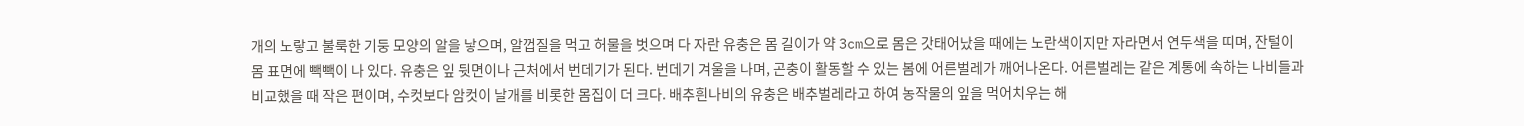개의 노랗고 불룩한 기둥 모양의 알을 낳으며, 알껍질을 먹고 허물을 벗으며 다 자란 유충은 몸 길이가 약 3cm으로 몸은 갓태어났을 때에는 노란색이지만 자라면서 연두색을 띠며, 잔털이 몸 표면에 빽빽이 나 있다. 유충은 잎 뒷면이나 근처에서 번데기가 된다. 번데기 겨울을 나며, 곤충이 활동할 수 있는 봄에 어른벌레가 깨어나온다. 어른벌레는 같은 계통에 속하는 나비들과 비교했을 때 작은 편이며, 수컷보다 암컷이 날개를 비롯한 몸집이 더 크다. 배추흰나비의 유충은 배추벌레라고 하여 농작물의 잎을 먹어치우는 해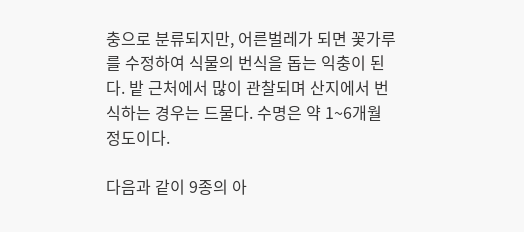충으로 분류되지만, 어른벌레가 되면 꽃가루를 수정하여 식물의 번식을 돕는 익충이 된다. 밭 근처에서 많이 관찰되며 산지에서 번식하는 경우는 드물다. 수명은 약 1~6개월 정도이다.

다음과 같이 9종의 아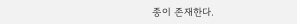종이 존재한다.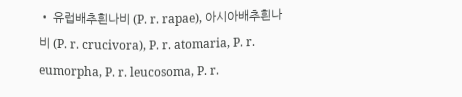• 유럽배추흰나비 (P. r. rapae), 아시아배추흰나비 (P. r. crucivora), P. r. atomaria, P. r. eumorpha, P. r. leucosoma, P. r.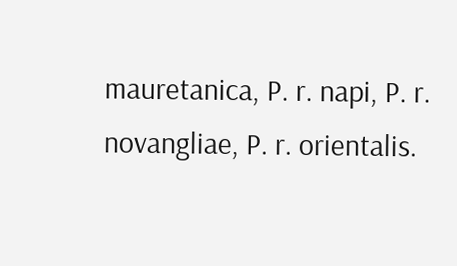mauretanica, P. r. napi, P. r. novangliae, P. r. orientalis.